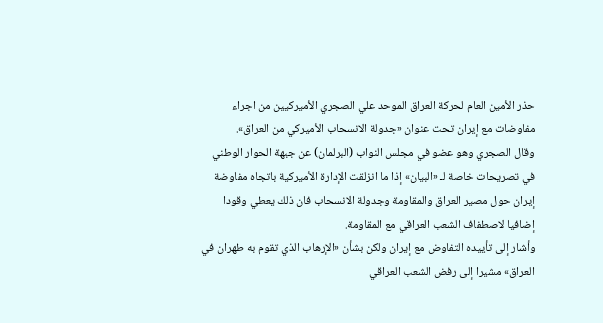حذر الأمين العام لحركة العراق الموحد علي الصجري الأميركيين من اجراء مفاوضات مع إيران تحت عنوان «جدولة الانسحاب الأميركي من العراق».
وقال الصجري وهو عضو في مجلس النواب (البرلمان) عن جبهة الحوار الوطني في تصريحات خاصة لـ «البيان» إذا ما انزلقت الإدارة الأميركية باتجاه مفاوضة إيران حول مصير العراق والمقاومة وجدولة الانسحاب فان ذلك يعطي وقودا إضافيا لاصطفاف الشعب العراقي مع المقاومة.
وأشار إلى تأييده التفاوض مع إيران ولكن بشأن «الإرهاب الذي تقوم به طهران في العراق» مشيرا إلى رفض الشعب العراقي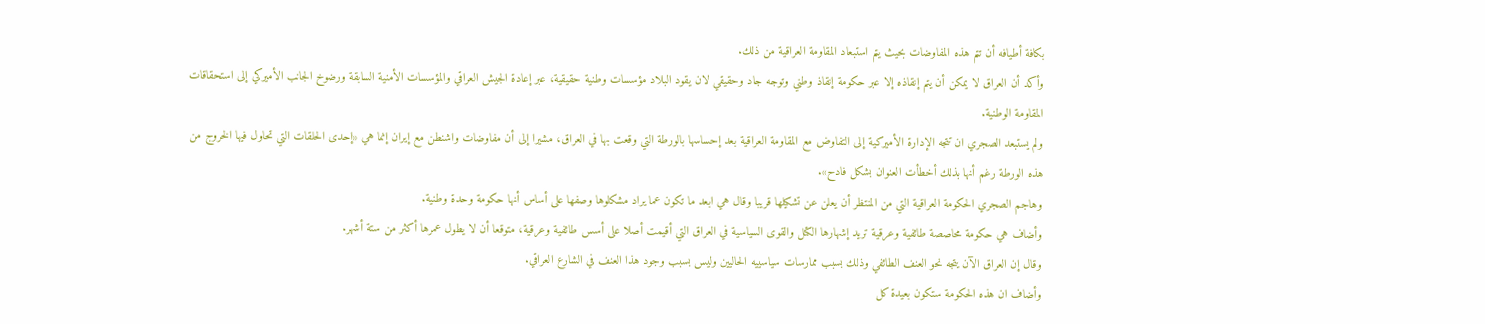بكافة أطيافه أن تتم هذه المفاوضات بحيث يتم استبعاد المقاومة العراقية من ذلك.
وأكد أن العراق لا يمكن أن يتم إنقاذه إلا عبر حكومة إنقاذ وطني وتوجه جاد وحقيقي لان يقود البلاد مؤسسات وطنية حقيقية، عبر إعادة الجيش العراقي والمؤسسات الأمنية السابقة ورضوخ الجانب الأميركي إلى استحقاقات المقاومة الوطنية.
ولم يستبعد الصجري ان تتجه الإدارة الأميركية إلى التفاوض مع المقاومة العراقية بعد إحساسها بالورطة التي وقعت بها في العراق، مشيرا إلى أن مفاوضات واشنطن مع إيران إنما هي «إحدى الحلقات التي تحاول فيها الخروج من هذه الورطة رغم أنها بذلك أخطأت العنوان بشكل فادح».
وهاجم الصجري الحكومة العراقية التي من المنتظر أن يعلن عن تشكيلها قريبا وقال هي ابعد ما تكون عما يراد مشكلوها وصفها على أساس أنها حكومة وحدة وطنية.
وأضاف هي حكومة محاصصة طائفية وعرقية تريد إشهارها الكتل والقوى السياسية في العراق التي أقيمت أصلا على أسس طائفية وعرقية، متوقعا أن لا يطول عمرها أكثر من ستة أشهر.
وقال إن العراق الآن يتجه نحو العنف الطائفي وذلك بسبب ممارسات سياسييه الحاليين وليس بسبب وجود هذا العنف في الشارع العراقي.
وأضاف ان هذه الحكومة ستكون بعيدة كل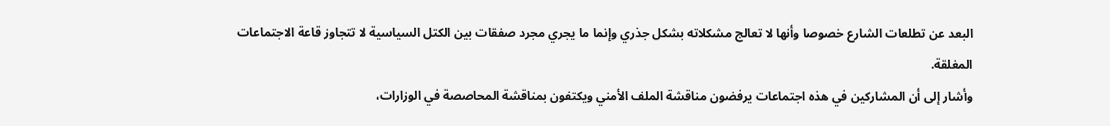البعد عن تطلعات الشارع خصوصا وأنها لا تعالج مشكلاته بشكل جذري وإنما ما يجري مجرد صفقات بين الكتل السياسية لا تتجاوز قاعة الاجتماعات المغلقة.
وأشار إلى أن المشاركين في هذه اجتماعات يرفضون مناقشة الملف الأمني ويكتفون بمناقشة المحاصصة في الوزارات،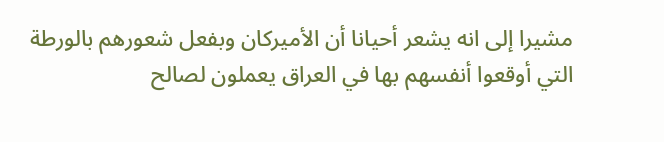مشيرا إلى انه يشعر أحيانا أن الأميركان وبفعل شعورهم بالورطة التي أوقعوا أنفسهم بها في العراق يعملون لصالح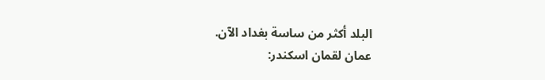البلد أكثر من ساسة بغداد الآن.
عمان لقمان اسكندر: